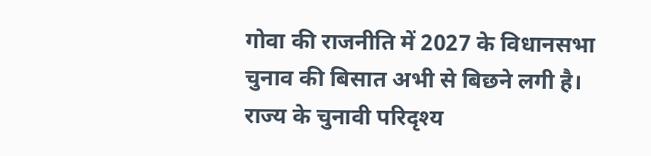गोवा की राजनीति में 2027 के विधानसभा चुनाव की बिसात अभी से बिछने लगी है। राज्य के चुनावी परिदृश्य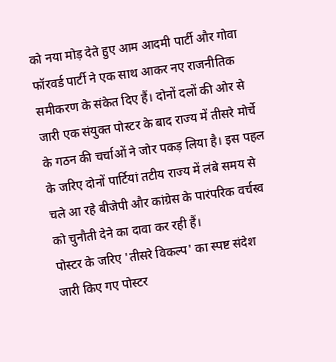को नया मोड़ देते हुए आम आदमी पार्टी और गोवा फॉरवर्ड पार्टी ने एक साथ आकर नए राजनीतिक समीकरण के संकेत दिए हैं। दोनों दलों की ओर से जारी एक संयुक्त पोस्टर के बाद राज्य में तीसरे मोर्चे के गठन की चर्चाओं ने जोर पकड़ लिया है। इस पहल के जरिए दोनों पार्टियां तटीय राज्य में लंबे समय से चले आ रहे बीजेपी और कांग्रेस के पारंपरिक वर्चस्व को चुनौती देने का दावा कर रही हैं।
पोस्टर के जरिए 'तीसरे विकल्प' का स्पष्ट संदेश
जारी किए गए पोस्टर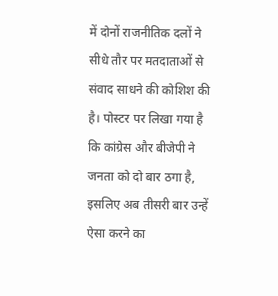में दोनों राजनीतिक दलों ने सीधे तौर पर मतदाताओं से संवाद साधने की कोशिश की है। पोस्टर पर लिखा गया है कि कांग्रेस और बीजेपी ने जनता को दो बार ठगा है, इसलिए अब तीसरी बार उन्हें ऐसा करने का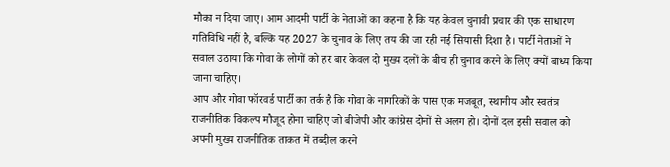मौका न दिया जाए। आम आदमी पार्टी के नेताओं का कहना है कि यह केवल चुनावी प्रचार की एक साधारण गतिविधि नहीं है, बल्कि यह 2027 के चुनाव के लिए तय की जा रही नई सियासी दिशा है। पार्टी नेताओं ने सवाल उठाया कि गोवा के लोगों को हर बार केवल दो मुख्य दलों के बीच ही चुनाव करने के लिए क्यों बाध्य किया जाना चाहिए।
आप और गोवा फॉरवर्ड पार्टी का तर्क है कि गोवा के नागरिकों के पास एक मजबूत, स्थानीय और स्वतंत्र राजनीतिक विकल्प मौजूद होना चाहिए जो बीजेपी और कांग्रेस दोनों से अलग हो। दोनों दल इसी सवाल को अपनी मुख्य राजनीतिक ताकत में तब्दील करने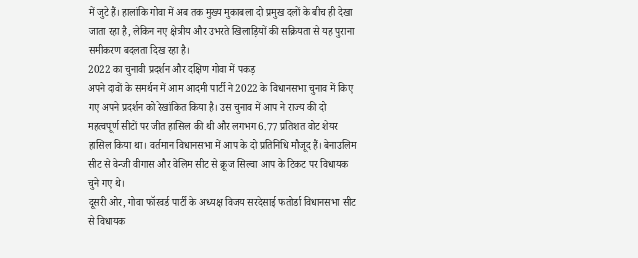में जुटे हैं। हालांकि गोवा में अब तक मुख्य मुकाबला दो प्रमुख दलों के बीच ही देखा जाता रहा है, लेकिन नए क्षेत्रीय और उभरते खिलाड़ियों की सक्रियता से यह पुराना समीकरण बदलता दिख रहा है।
2022 का चुनावी प्रदर्शन और दक्षिण गोवा में पकड़
अपने दावों के समर्थन में आम आदमी पार्टी ने 2022 के विधानसभा चुनाव में किए गए अपने प्रदर्शन को रेखांकित किया है। उस चुनाव में आप ने राज्य की दो महत्वपूर्ण सीटों पर जीत हासिल की थी और लगभग 6.77 प्रतिशत वोट शेयर हासिल किया था। वर्तमान विधानसभा में आप के दो प्रतिनिधि मौजूद हैं। बेनाउलिम सीट से वेन्जी वीगास और वेलिम सीट से क्रूज सिल्वा आप के टिकट पर विधायक चुने गए थे।
दूसरी ओर, गोवा फॉरवर्ड पार्टी के अध्यक्ष विजय सरदेसाई फतोर्डा विधानसभा सीट से विधायक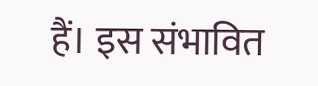हैं। इस संभावित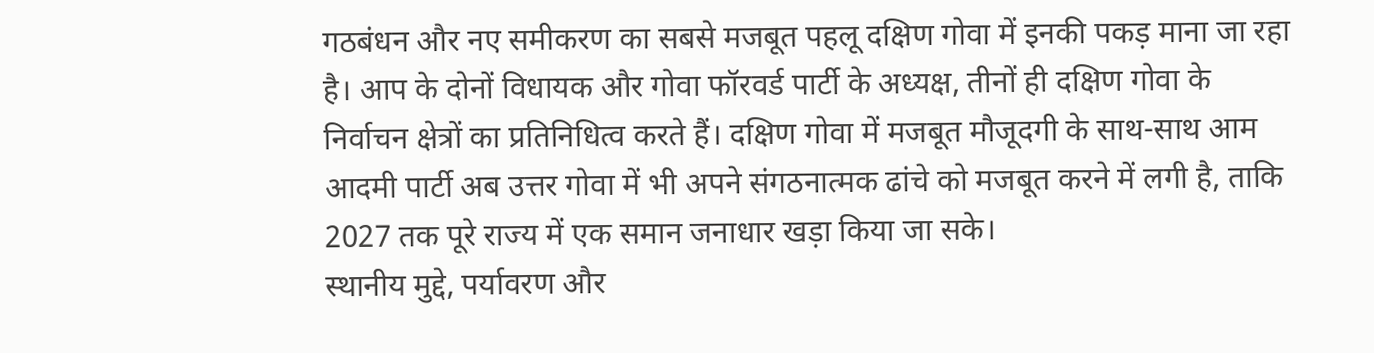गठबंधन और नए समीकरण का सबसे मजबूत पहलू दक्षिण गोवा में इनकी पकड़ माना जा रहा है। आप के दोनों विधायक और गोवा फॉरवर्ड पार्टी के अध्यक्ष, तीनों ही दक्षिण गोवा के निर्वाचन क्षेत्रों का प्रतिनिधित्व करते हैं। दक्षिण गोवा में मजबूत मौजूदगी के साथ-साथ आम आदमी पार्टी अब उत्तर गोवा में भी अपने संगठनात्मक ढांचे को मजबूत करने में लगी है, ताकि 2027 तक पूरे राज्य में एक समान जनाधार खड़ा किया जा सके।
स्थानीय मुद्दे, पर्यावरण और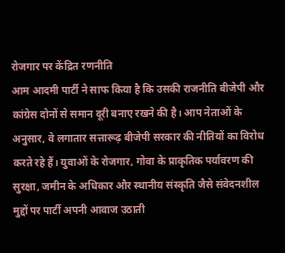रोजगार पर केंद्रित रणनीति
आम आदमी पार्टी ने साफ किया है कि उसकी राजनीति बीजेपी और कांग्रेस दोनों से समान दूरी बनाए रखने की है। आप नेताओं के अनुसार, वे लगातार सत्तारूढ़ बीजेपी सरकार की नीतियों का विरोध करते रहे हैं। युवाओं के रोजगार, गोवा के प्राकृतिक पर्यावरण की सुरक्षा, जमीन के अधिकार और स्थानीय संस्कृति जैसे संवेदनशील मुद्दों पर पार्टी अपनी आवाज उठाती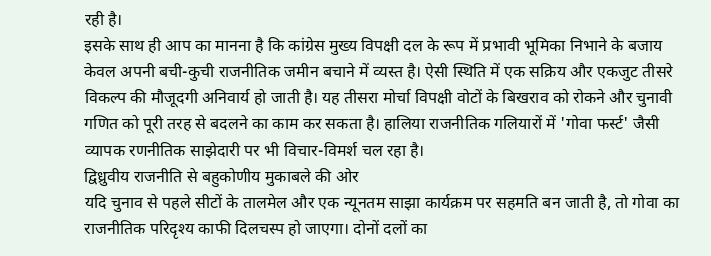रही है।
इसके साथ ही आप का मानना है कि कांग्रेस मुख्य विपक्षी दल के रूप में प्रभावी भूमिका निभाने के बजाय केवल अपनी बची-कुची राजनीतिक जमीन बचाने में व्यस्त है। ऐसी स्थिति में एक सक्रिय और एकजुट तीसरे विकल्प की मौजूदगी अनिवार्य हो जाती है। यह तीसरा मोर्चा विपक्षी वोटों के बिखराव को रोकने और चुनावी गणित को पूरी तरह से बदलने का काम कर सकता है। हालिया राजनीतिक गलियारों में 'गोवा फर्स्ट' जैसी व्यापक रणनीतिक साझेदारी पर भी विचार-विमर्श चल रहा है।
द्विध्रुवीय राजनीति से बहुकोणीय मुकाबले की ओर
यदि चुनाव से पहले सीटों के तालमेल और एक न्यूनतम साझा कार्यक्रम पर सहमति बन जाती है, तो गोवा का राजनीतिक परिदृश्य काफी दिलचस्प हो जाएगा। दोनों दलों का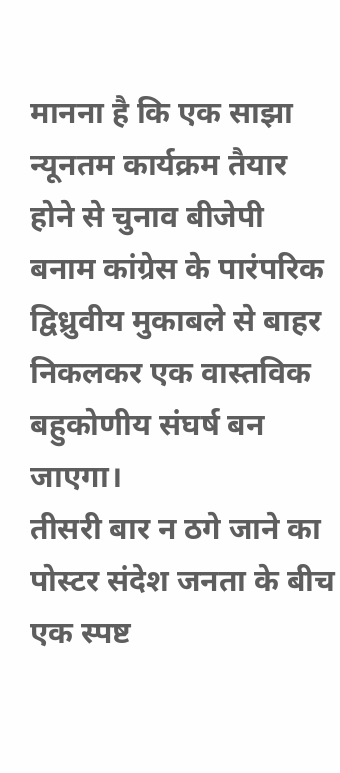मानना है कि एक साझा न्यूनतम कार्यक्रम तैयार होने से चुनाव बीजेपी बनाम कांग्रेस के पारंपरिक द्विध्रुवीय मुकाबले से बाहर निकलकर एक वास्तविक बहुकोणीय संघर्ष बन जाएगा।
तीसरी बार न ठगे जाने का पोस्टर संदेश जनता के बीच एक स्पष्ट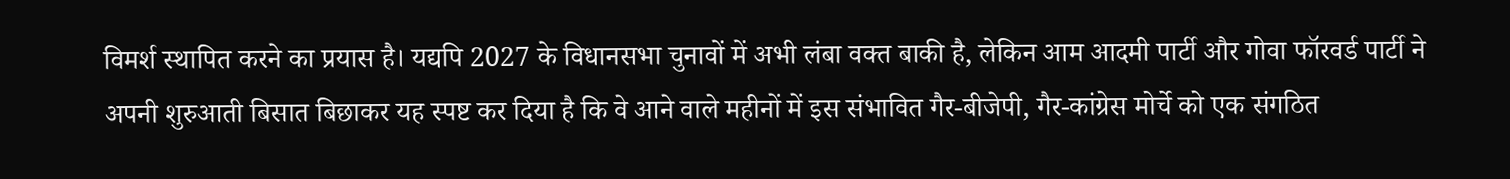विमर्श स्थापित करने का प्रयास है। यद्यपि 2027 के विधानसभा चुनावों में अभी लंबा वक्त बाकी है, लेकिन आम आदमी पार्टी और गोवा फॉरवर्ड पार्टी ने अपनी शुरुआती बिसात बिछाकर यह स्पष्ट कर दिया है कि वे आने वाले महीनों में इस संभावित गैर-बीजेपी, गैर-कांग्रेस मोर्चे को एक संगठित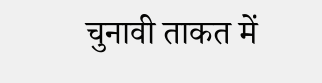चुनावी ताकत में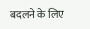बदलने के लिए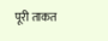पूरी ताकत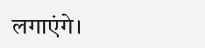लगाएंगे।